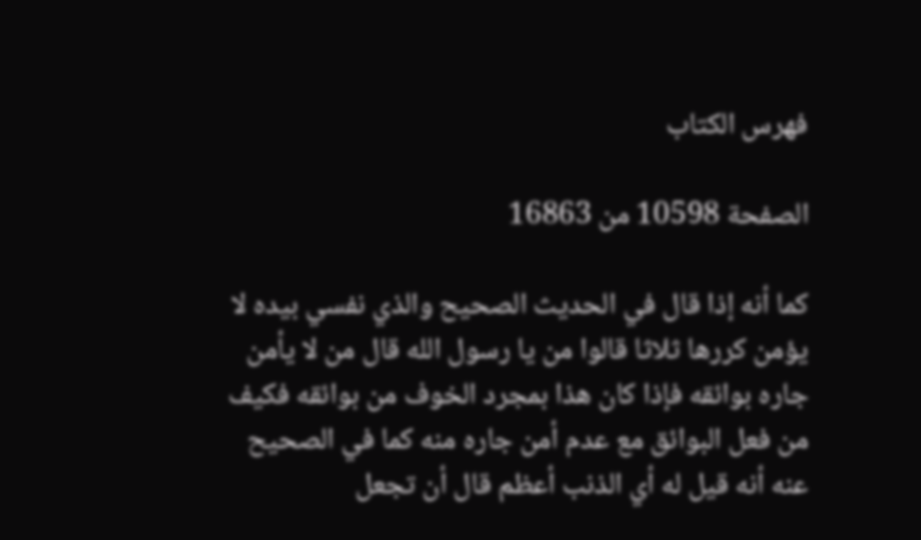فهرس الكتاب

الصفحة 10598 من 16863

كما أنه إذا قال في الحديث الصحيح والذي نفسي بيده لا يؤمن كررها ثلاثا قالوا من يا رسول الله قال من لا يأمن جاره بوائقه فإذا كان هذا بمجرد الخوف من بوائقه فكيف من فعل البوائق مع عدم أمن جاره منه كما في الصحيح عنه أنه قيل له أي الذنب أعظم قال أن تجعل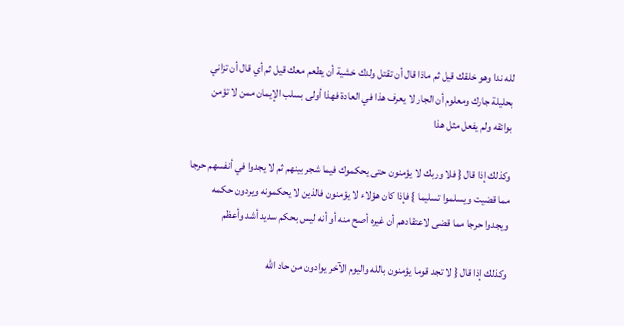لله ندا وهو خلقك قيل ثم ماذا قال أن تقتل ولدك خشية أن يطعم معك قيل ثم أي قال أن تزاني بحليلة جارك ومعلوم أن الجار لا يعرف هذا في العادة فهذا أولى بسلب الإيمان ممن لا تؤمن بوائقه ولم يفعل مثل هذا

وكذلك إذا قال { فلا وربك لا يؤمنون حتى يحكموك فيما شجر بينهم ثم لا يجدوا في أنفسهم حرجا مما قضيت ويسلموا تسليما } فإذا كان هؤلاء لا يؤمنون فالذين لا يحكمونه ويردون حكمه ويجدوا حرجا مما قضى لاعتقادهم أن غيره أصح منه أو أنه ليس بحكم سديد أشد وأعظم

وكذلك إذا قال { لا تجد قوما يؤمنون بالله واليوم الآخر يوادون من حاد الله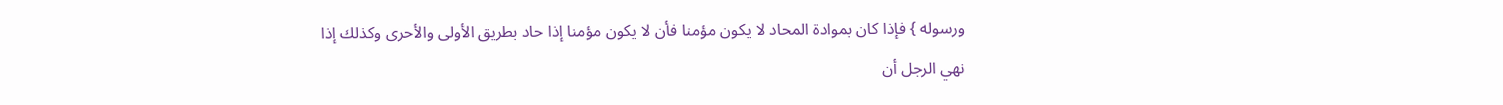ورسوله } فإذا كان بموادة المحاد لا يكون مؤمنا فأن لا يكون مؤمنا إذا حاد بطريق الأولى والأحرى وكذلك إذا نهي الرجل أن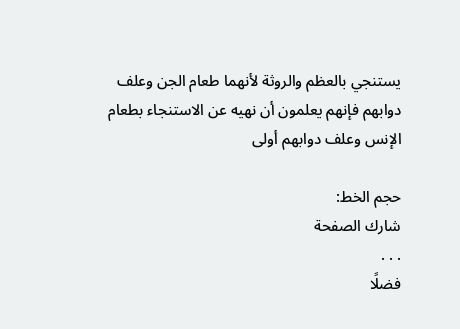يستنجي بالعظم والروثة لأنهما طعام الجن وعلف دوابهم فإنهم يعلمون أن نهيه عن الاستنجاء بطعام الإنس وعلف دوابهم أولى

حجم الخط:
شارك الصفحة
. . .
فضلًا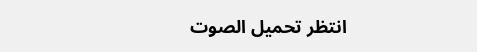انتظر تحميل الصوت